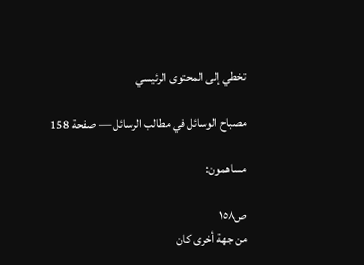تخطي إلى المحتوى الرئيسي

مصباح الوسائل في مطالب الرسائل — صفحة 158

مساهمون:

ص١٥٨
من جهة أخرى كان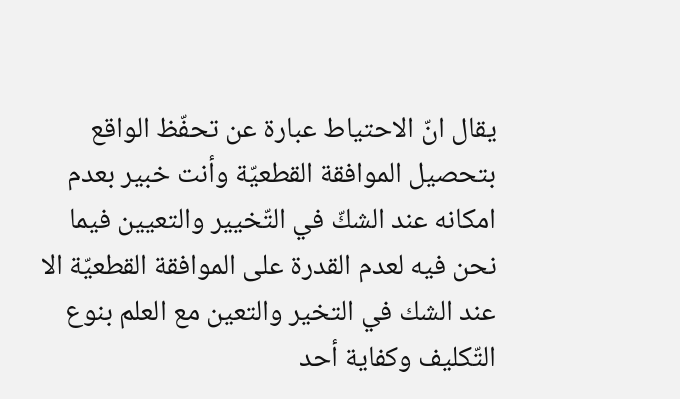يقال انّ الاحتياط عبارة عن تحفّظ الواقع بتحصيل الموافقة القطعيّة وأنت خبير بعدم امكانه عند الشكّ في التّخيير والتعيين فيما نحن فيه لعدم القدرة على الموافقة القطعيّة الا عند الشك في التخير والتعين مع العلم بنوع التّكليف وكفاية أحد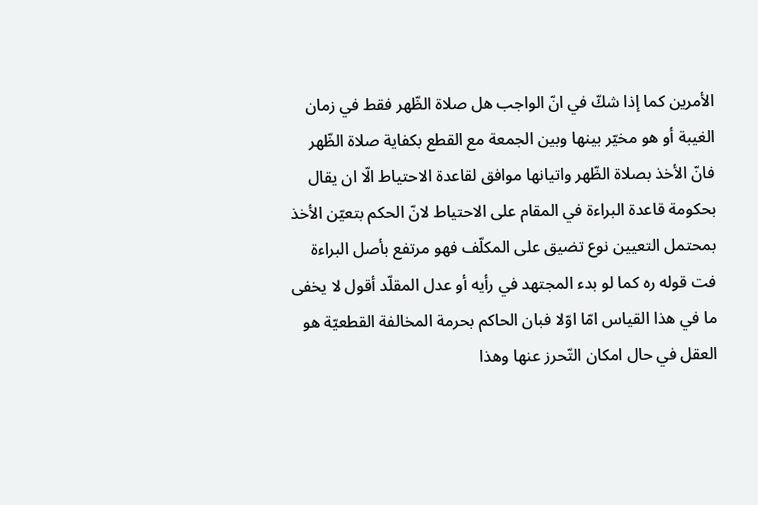الأمرين كما إذا شكّ في انّ الواجب هل صلاة الظّهر فقط في زمان الغيبة أو هو مخيّر بينها وبين الجمعة مع القطع بكفاية صلاة الظّهر فانّ الأخذ بصلاة الظّهر واتيانها موافق لقاعدة الاحتياط الّا ان يقال بحكومة قاعدة البراءة في المقام على الاحتياط لانّ الحكم بتعيّن الأخذ بمحتمل التعيين نوع تضيق على المكلّف فهو مرتفع بأصل البراءة فت قوله ره كما لو بدء المجتهد في رأيه أو عدل المقلّد أقول لا يخفى ما في هذا القياس امّا اوّلا فبان الحاكم بحرمة المخالفة القطعيّة هو العقل في حال امكان التّحرز عنها وهذا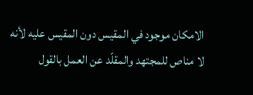الامكان موجود في المقيس دون المقيس عليه لأنه لا مناص للمجتهد والمقلّد عن العمل بالقول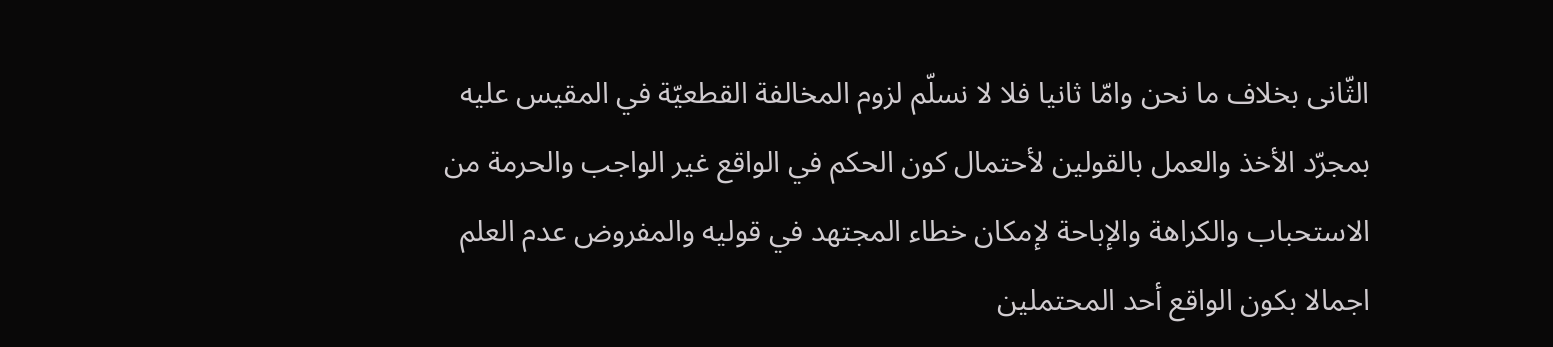الثّانى بخلاف ما نحن وامّا ثانيا فلا لا نسلّم لزوم المخالفة القطعيّة في المقيس عليه بمجرّد الأخذ والعمل بالقولين لأحتمال كون الحكم في الواقع غير الواجب والحرمة من الاستحباب والكراهة والإباحة لإمكان خطاء المجتهد في قوليه والمفروض عدم العلم اجمالا بكون الواقع أحد المحتملين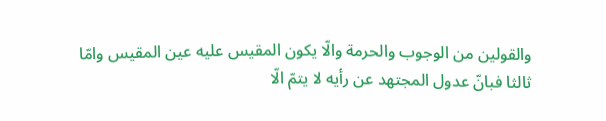والقولين من الوجوب والحرمة والّا يكون المقيس عليه عين المقيس وامّا ثالثا فبانّ عدول المجتهد عن رأيه لا يتمّ الّا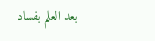بعد العلم بفساد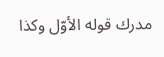مدرك قوله الأوّل وكذا